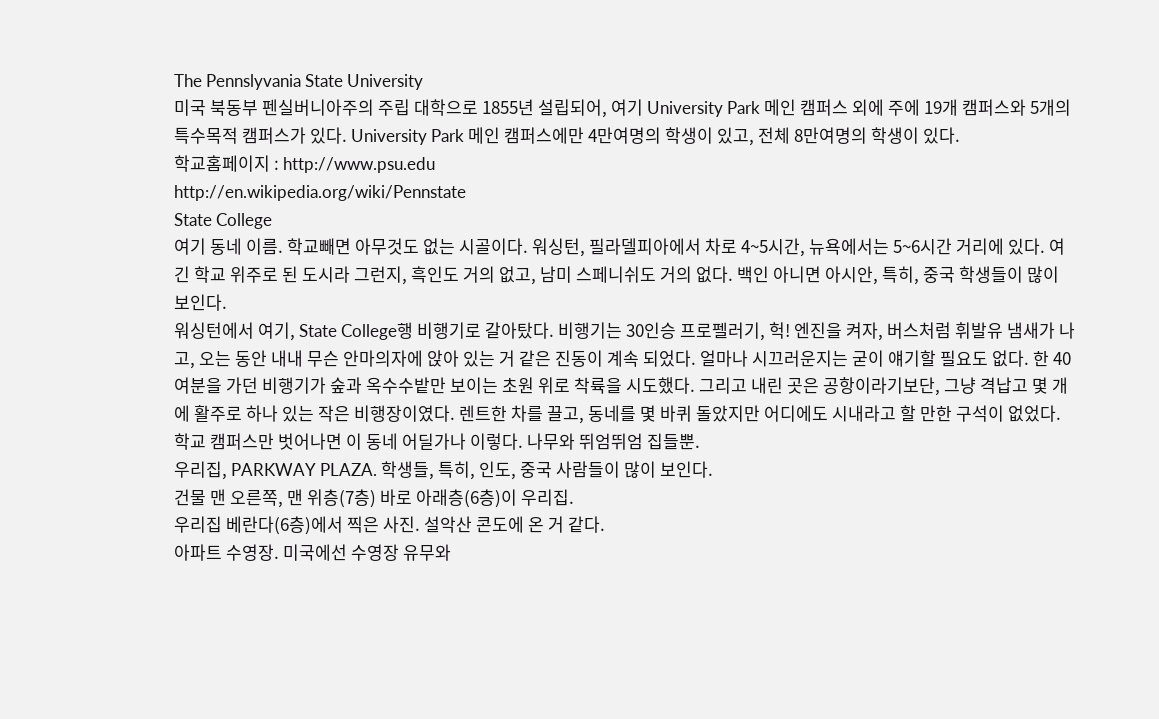The Pennslyvania State University
미국 북동부 펜실버니아주의 주립 대학으로 1855년 설립되어, 여기 University Park 메인 캠퍼스 외에 주에 19개 캠퍼스와 5개의 특수목적 캠퍼스가 있다. University Park 메인 캠퍼스에만 4만여명의 학생이 있고, 전체 8만여명의 학생이 있다.
학교홈페이지 : http://www.psu.edu
http://en.wikipedia.org/wiki/Pennstate
State College
여기 동네 이름. 학교빼면 아무것도 없는 시골이다. 워싱턴, 필라델피아에서 차로 4~5시간, 뉴욕에서는 5~6시간 거리에 있다. 여긴 학교 위주로 된 도시라 그런지, 흑인도 거의 없고, 남미 스페니쉬도 거의 없다. 백인 아니면 아시안, 특히, 중국 학생들이 많이 보인다.
워싱턴에서 여기, State College행 비행기로 갈아탔다. 비행기는 30인승 프로펠러기, 헉! 엔진을 켜자, 버스처럼 휘발유 냄새가 나고, 오는 동안 내내 무슨 안마의자에 앉아 있는 거 같은 진동이 계속 되었다. 얼마나 시끄러운지는 굳이 얘기할 필요도 없다. 한 40여분을 가던 비행기가 숲과 옥수수밭만 보이는 초원 위로 착륙을 시도했다. 그리고 내린 곳은 공항이라기보단, 그냥 격납고 몇 개에 활주로 하나 있는 작은 비행장이였다. 렌트한 차를 끌고, 동네를 몇 바퀴 돌았지만 어디에도 시내라고 할 만한 구석이 없었다.
학교 캠퍼스만 벗어나면 이 동네 어딜가나 이렇다. 나무와 뛰엄뛰엄 집들뿐.
우리집, PARKWAY PLAZA. 학생들, 특히, 인도, 중국 사람들이 많이 보인다.
건물 맨 오른쪽, 맨 위층(7층) 바로 아래층(6층)이 우리집.
우리집 베란다(6층)에서 찍은 사진. 설악산 콘도에 온 거 같다.
아파트 수영장. 미국에선 수영장 유무와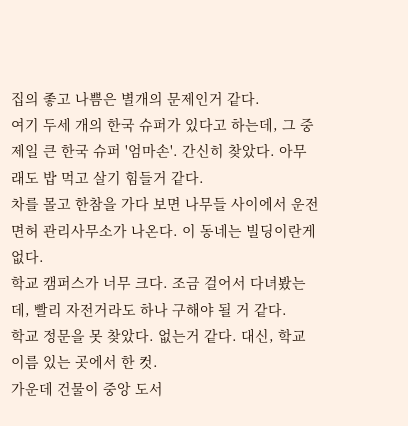집의 좋고 나쁨은 별개의 문제인거 같다.
여기 두세 개의 한국 슈퍼가 있다고 하는데, 그 중 제일 큰 한국 슈퍼 '엄마손'. 간신히 찾았다. 아무래도 밥 먹고 살기 힘들거 같다.
차를 몰고 한참을 가다 보면 나무들 사이에서 운전면허 관리사무소가 나온다. 이 동네는 빌딩이란게 없다.
학교 캠퍼스가 너무 크다. 조금 걸어서 다녀봤는데, 빨리 자전거라도 하나 구해야 될 거 같다.
학교 정문을 못 찾았다. 없는거 같다. 대신, 학교 이름 있는 곳에서 한 컷.
가운데 건물이 중앙 도서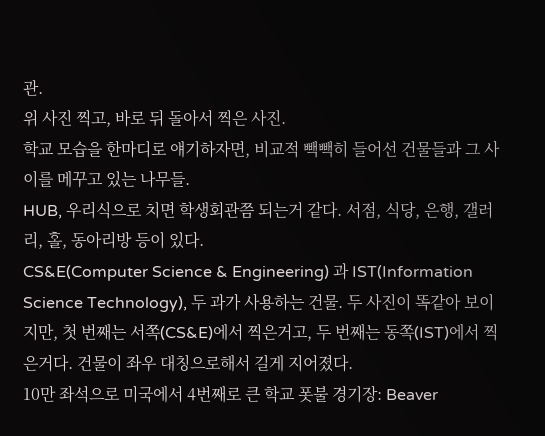관.
위 사진 찍고, 바로 뒤 돌아서 찍은 사진.
학교 모습을 한마디로 얘기하자면, 비교적 빽빽히 들어선 건물들과 그 사이를 메꾸고 있는 나무들.
HUB, 우리식으로 치면 학생회관쯤 되는거 같다. 서점, 식당, 은행, 갤러리, 홀, 동아리방 등이 있다.
CS&E(Computer Science & Engineering) 과 IST(Information Science Technology), 두 과가 사용하는 건물. 두 사진이 똑같아 보이지만, 첫 번째는 서쪽(CS&E)에서 찍은거고, 두 번째는 동쪽(IST)에서 찍은거다. 건물이 좌우 대칭으로해서 길게 지어졌다.
10만 좌석으로 미국에서 4번째로 큰 학교 폿불 경기장: Beaver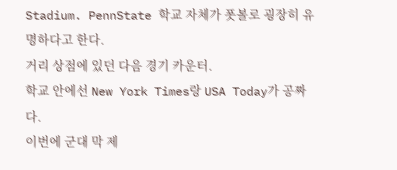Stadium. PennState 학교 자체가 폿볼로 굉장히 유명하다고 한다.
거리 상점에 있던 다음 경기 카운터.
학교 안에선 New York Times랑 USA Today가 공짜다.
이번에 군대 막 제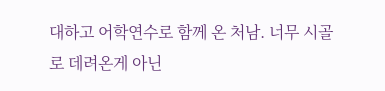대하고 어학연수로 함께 온 처남. 너무 시골로 데려온게 아닌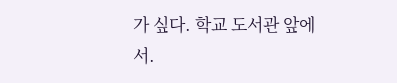가 싶다. 학교 도서관 앞에서.